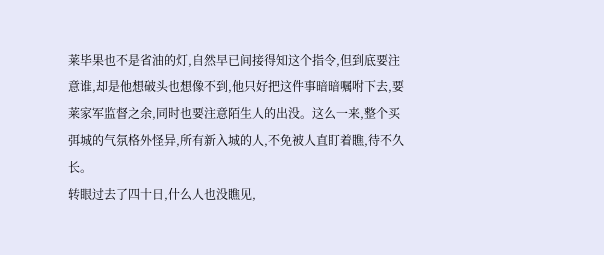莱毕果也不是省油的灯,自然早已间接得知这个指令,但到底要注意谁,却是他想破头也想像不到,他只好把这件事暗暗嘱咐下去,要莱家军监督之余,同时也要注意陌生人的出没。这么一来,整个买弭城的气氛格外怪异,所有新入城的人,不免被人直盯着瞧,待不久长。
转眼过去了四十日,什么人也没瞧见,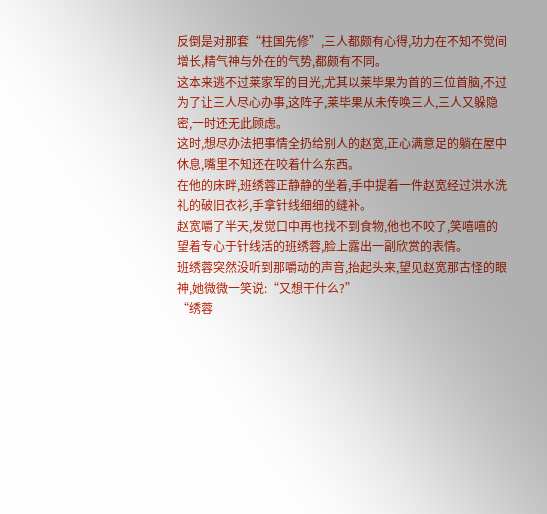反倒是对那套“柱国先修”,三人都颇有心得,功力在不知不觉间增长,精气神与外在的气势,都颇有不同。
这本来逃不过莱家军的目光,尤其以莱毕果为首的三位首脑,不过为了让三人尽心办事,这阵子,莱毕果从未传唤三人,三人又躲隐密,一时还无此顾虑。
这时,想尽办法把事情全扔给别人的赵宽,正心满意足的躺在屋中休息,嘴里不知还在咬着什么东西。
在他的床畔,班绣蓉正静静的坐着,手中提着一件赵宽经过洪水洗礼的破旧衣衫,手拿针线细细的缝补。
赵宽嚼了半天,发觉口中再也找不到食物,他也不咬了,笑嘻嘻的望着专心于针线活的班绣蓉,脸上露出一副欣赏的表情。
班绣蓉突然没听到那嚼动的声音,抬起头来,望见赵宽那古怪的眼神,她微微一笑说:“又想干什么?”
“绣蓉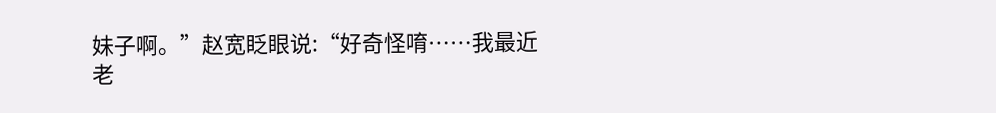妹子啊。”赵宽眨眼说:“好奇怪唷……我最近老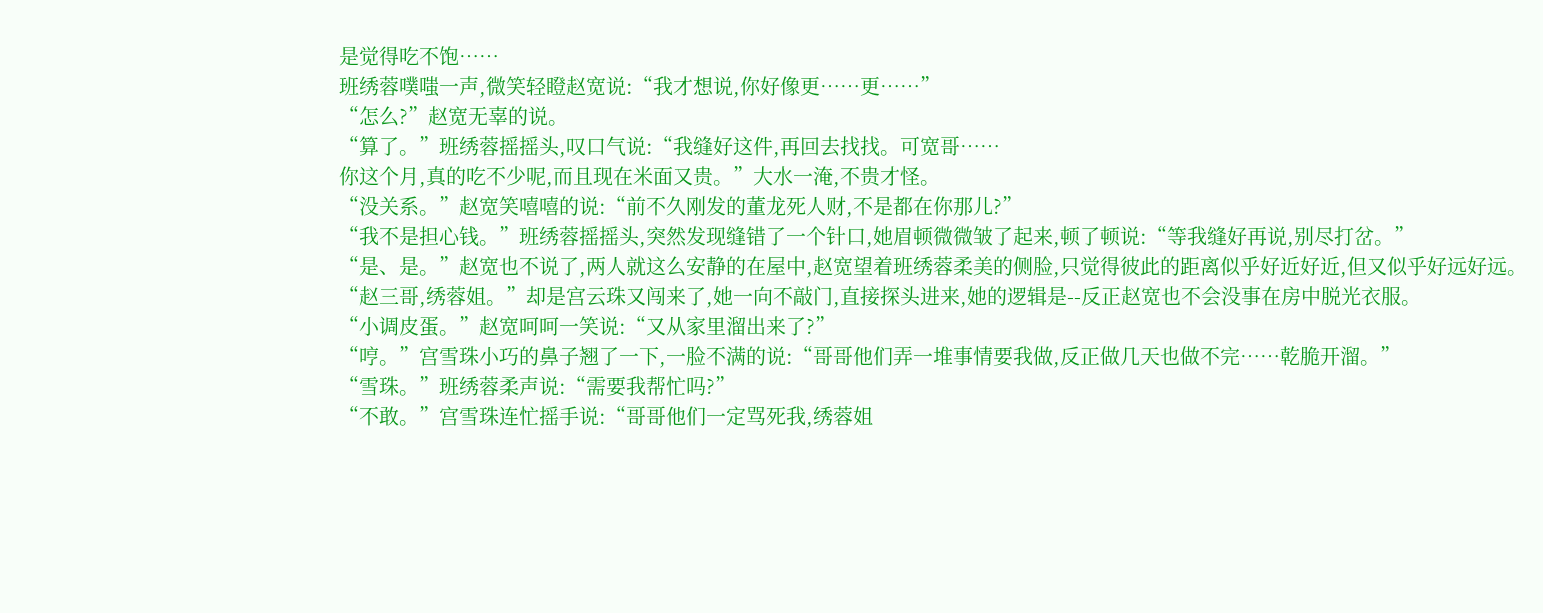是觉得吃不饱……
班绣蓉噗嗤一声,微笑轻瞪赵宽说:“我才想说,你好像更……更……”
“怎么?”赵宽无辜的说。
“算了。”班绣蓉摇摇头,叹口气说:“我缝好这件,再回去找找。可宽哥……
你这个月,真的吃不少呢,而且现在米面又贵。”大水一淹,不贵才怪。
“没关系。”赵宽笑嘻嘻的说:“前不久刚发的董龙死人财,不是都在你那儿?”
“我不是担心钱。”班绣蓉摇摇头,突然发现缝错了一个针口,她眉顿微微皱了起来,顿了顿说:“等我缝好再说,别尽打岔。”
“是、是。”赵宽也不说了,两人就这么安静的在屋中,赵宽望着班绣蓉柔美的侧脸,只觉得彼此的距离似乎好近好近,但又似乎好远好远。
“赵三哥,绣蓉姐。”却是宫云珠又闯来了,她一向不敲门,直接探头进来,她的逻辑是--反正赵宽也不会没事在房中脱光衣服。
“小调皮蛋。”赵宽呵呵一笑说:“又从家里溜出来了?”
“哼。”宫雪珠小巧的鼻子翘了一下,一脸不满的说:“哥哥他们弄一堆事情要我做,反正做几天也做不完……乾脆开溜。”
“雪珠。”班绣蓉柔声说:“需要我帮忙吗?”
“不敢。”宫雪珠连忙摇手说:“哥哥他们一定骂死我,绣蓉姐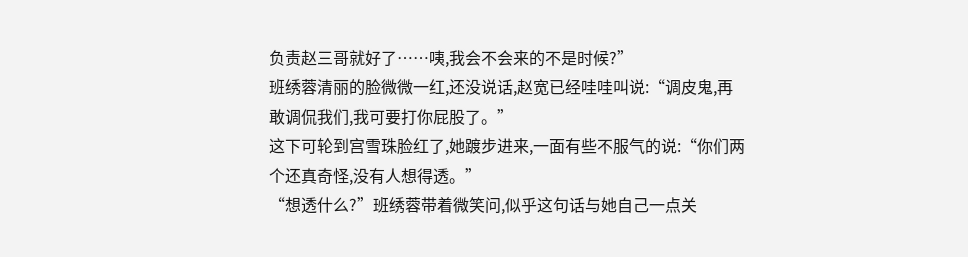负责赵三哥就好了……咦,我会不会来的不是时候?”
班绣蓉清丽的脸微微一红,还没说话,赵宽已经哇哇叫说:“调皮鬼,再敢调侃我们,我可要打你屁股了。”
这下可轮到宫雪珠脸红了,她踱步进来,一面有些不服气的说:“你们两个还真奇怪,没有人想得透。”
“想透什么?”班绣蓉带着微笑问,似乎这句话与她自己一点关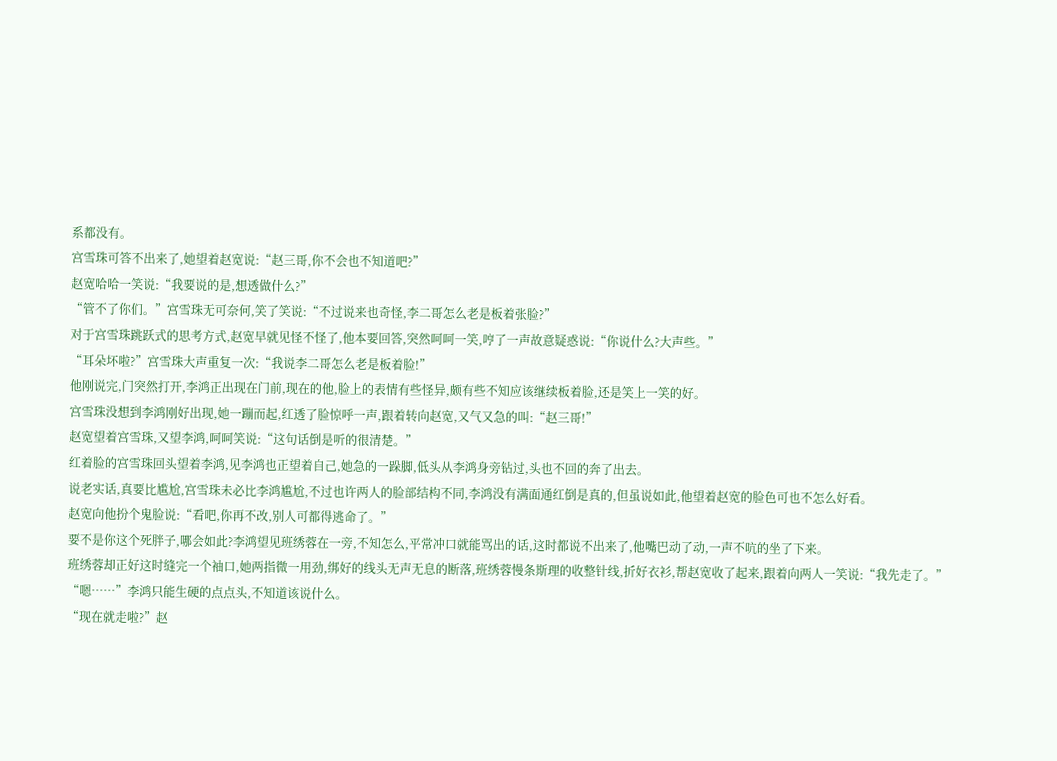系都没有。
宫雪珠可答不出来了,她望着赵宽说:“赵三哥,你不会也不知道吧?”
赵宽哈哈一笑说:“我要说的是,想透做什么?”
“管不了你们。”宫雪珠无可奈何,笑了笑说:“不过说来也奇怪,李二哥怎么老是板着张脸?”
对于宫雪珠跳跃式的思考方式,赵宽早就见怪不怪了,他本要回答,突然呵呵一笑,哼了一声故意疑惑说:“你说什么?大声些。”
“耳朵坏啦?”宫雪珠大声重复一次:“我说李二哥怎么老是板着脸!”
他刚说完,门突然打开,李鸿正出现在门前,现在的他,脸上的表情有些怪异,颇有些不知应该继续板着脸,还是笑上一笑的好。
宫雪珠没想到李鸿刚好出现,她一蹦而起,红透了脸惊呼一声,跟着转向赵宽,又气又急的叫:“赵三哥!”
赵宽望着宫雪珠,又望李鸿,呵呵笑说:“这句话倒是听的很清楚。”
红着脸的宫雪珠回头望着李鸿,见李鸿也正望着自己,她急的一跺脚,低头从李鸿身旁钻过,头也不回的奔了出去。
说老实话,真要比尴尬,宫雪珠未必比李鸿尴尬,不过也许两人的脸部结构不同,李鸿没有满面通红倒是真的,但虽说如此,他望着赵宽的脸色可也不怎么好看。
赵宽向他扮个鬼脸说:“看吧,你再不改,别人可都得逃命了。”
要不是你这个死胖子,哪会如此?李鸿望见班绣蓉在一旁,不知怎么,平常冲口就能骂出的话,这时都说不出来了,他嘴巴动了动,一声不吭的坐了下来。
班绣蓉却正好这时缝完一个袖口,她两指微一用劲,绑好的线头无声无息的断落,班绣蓉慢条斯理的收整针线,折好衣衫,帮赵宽收了起来,跟着向两人一笑说:“我先走了。”
“嗯……”李鸿只能生硬的点点头,不知道该说什么。
“现在就走啦?”赵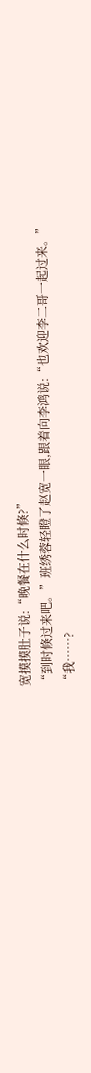宽摸摸肚子说:“晚餐在什么时倏?”
“到时倏过来吧。”班绣蓉轻瞪了赵宽一眼,跟着向李鸿说:“也欢迎李二哥一起过来。”
“我……?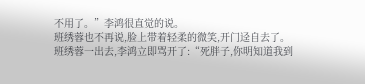不用了。”李鸿很直觉的说。
班绣蓉也不再说,脸上带着轻柔的微笑,开门迳自去了。
班绣蓉一出去,李鸿立即骂开了:“死胖子,你明知道我到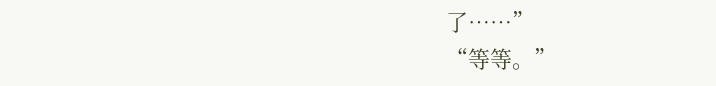了……”
“等等。”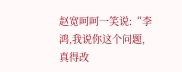赵宽呵呵一笑说:“李鸿,我说你这个问题,真得改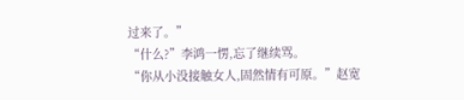过来了。”
“什么?”李鸿一愣,忘了继续骂。
“你从小没接触女人,固然情有可原。”赵宽